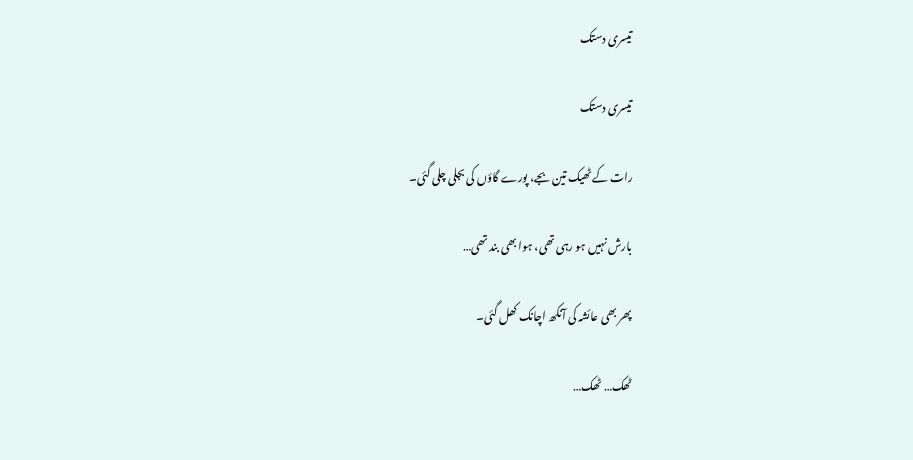تیسری دستک

تیسری دستک

رات کے ٹھیک تین بجے، پورے گاؤں کی بجلی چلی گئی۔

بارش نہیں ہو رہی تھی، ہوا بھی بند تھی…

پھر بھی عائشہ کی آنکھ اچانک کھل گئی۔

ٹھک… ٹھک…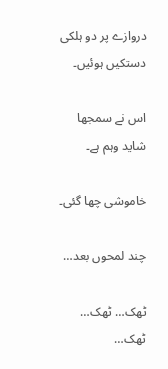دروازے پر دو ہلکی دستکیں ہوئیں۔

اس نے سمجھا شاید وہم ہے۔

خاموشی چھا گئی۔

چند لمحوں بعد…

ٹھک… ٹھک… ٹھک…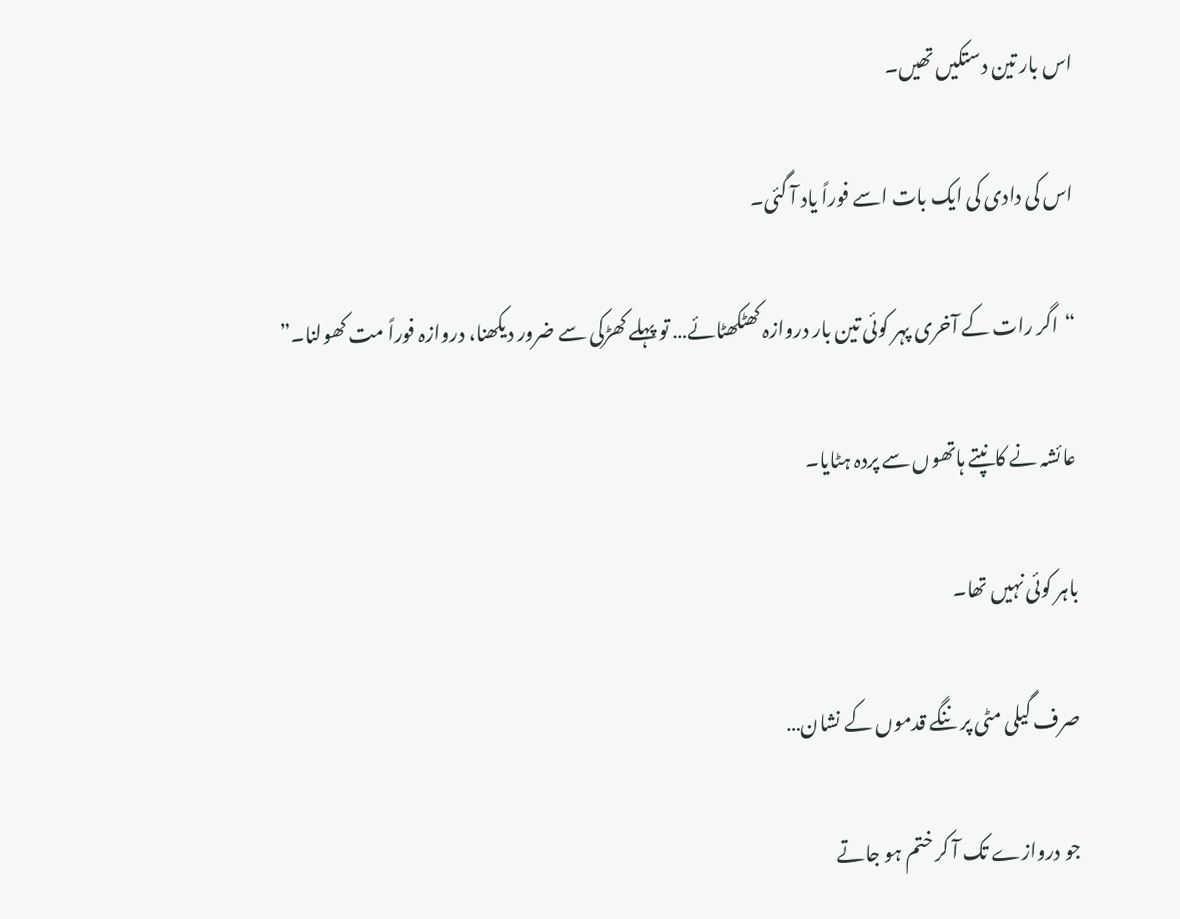اس بار تین دستکیں تھیں۔

اس کی دادی کی ایک بات اسے فوراً یاد آ گئی۔

“اگر رات کے آخری پہر کوئی تین بار دروازہ کھٹکھٹائے… تو پہلے کھڑکی سے ضرور دیکھنا، دروازہ فوراً مت کھولنا۔”

عائشہ نے کانپتے ہاتھوں سے پردہ ہٹایا۔

باہر کوئی نہیں تھا۔

صرف گیلی مٹی پر ننگے قدموں کے نشان…

جو دروازے تک آ کر ختم ہو جاتے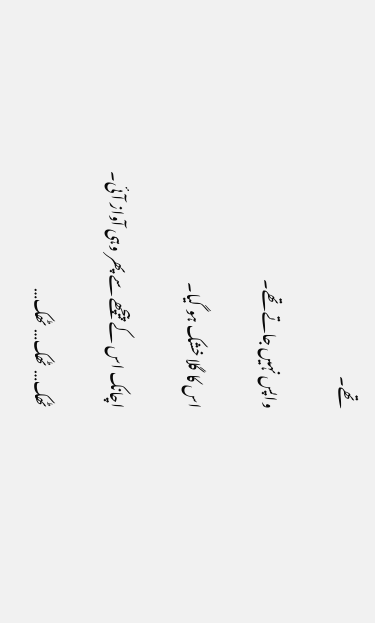تھے۔

واپس نہیں جاتے تھے۔

اس کا گلا خشک ہو گیا۔

اچانک اس کے پیچھے سے پھر وہی آواز آئی۔

ٹھک… ٹھک… ٹھک…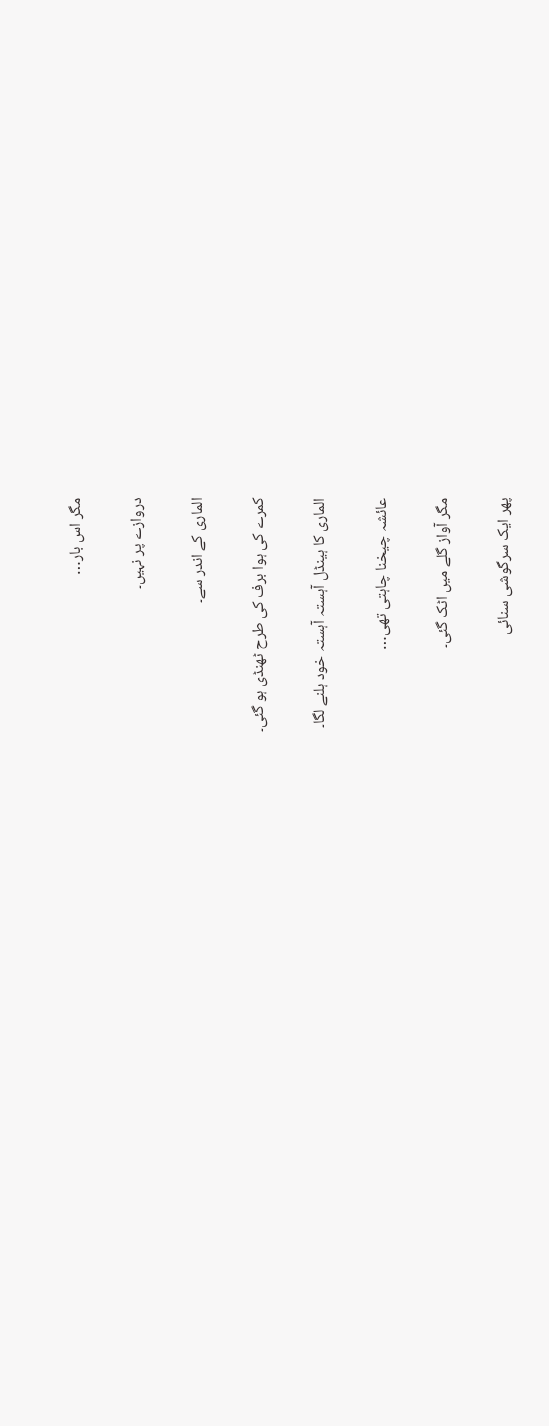مگر اس بار…

دروازے پر نہیں۔

الماری کے اندر سے۔

کمرے کی ہوا برف کی طرح ٹھنڈی ہو گئی۔

الماری کا ہینڈل آہستہ آہستہ خود ہلنے لگا۔

عائشہ چیخنا چاہتی تھی…

مگر آواز گلے میں اٹک گئی۔

پھر ایک سرگوشی سنائی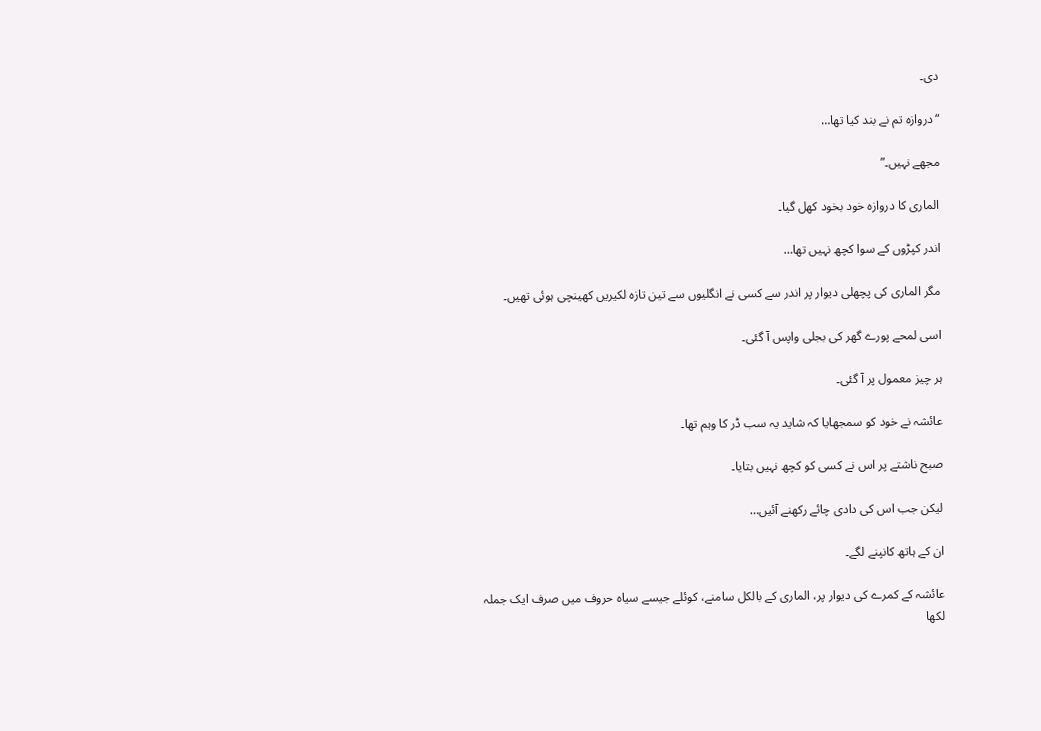دی۔

“دروازہ تم نے بند کیا تھا…

مجھے نہیں۔”

الماری کا دروازہ خود بخود کھل گیا۔

اندر کپڑوں کے سوا کچھ نہیں تھا…

مگر الماری کی پچھلی دیوار پر اندر سے کسی نے انگلیوں سے تین تازہ لکیریں کھینچی ہوئی تھیں۔

اسی لمحے پورے گھر کی بجلی واپس آ گئی۔

ہر چیز معمول پر آ گئی۔

عائشہ نے خود کو سمجھایا کہ شاید یہ سب ڈر کا وہم تھا۔

صبح ناشتے پر اس نے کسی کو کچھ نہیں بتایا۔

لیکن جب اس کی دادی چائے رکھنے آئیں…

ان کے ہاتھ کانپنے لگے۔

عائشہ کے کمرے کی دیوار پر، الماری کے بالکل سامنے، کوئلے جیسے سیاہ حروف میں صرف ایک جملہ لکھا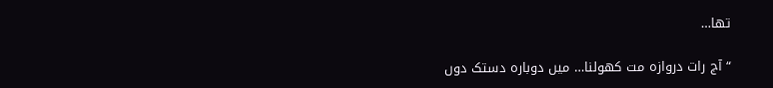تھا…

“آج رات دروازہ مت کھولنا… میں دوبارہ دستک دوں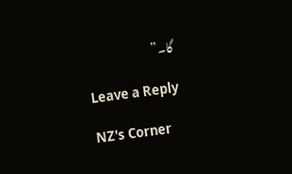گا۔”

Leave a Reply

NZ's Corner